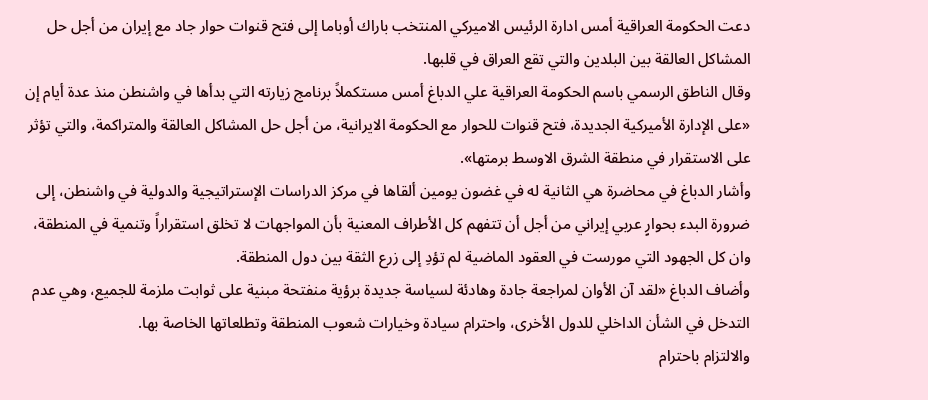دعت الحكومة العراقية أمس ادارة الرئيس الاميركي المنتخب باراك أوباما إلى فتح قنوات حوار جاد مع إيران من أجل حل المشاكل العالقة بين البلدين والتي تقع العراق في قلبها.
وقال الناطق الرسمي باسم الحكومة العراقية علي الدباغ أمس مستكملاً برنامج زيارته التي بدأها في واشنطن منذ عدة أيام إن «على الإدارة الأميركية الجديدة، فتح قنوات للحوار مع الحكومة الايرانية، من أجل حل المشاكل العالقة والمتراكمة، والتي تؤثر على الاستقرار في منطقة الشرق الاوسط برمتها».
وأشار الدباغ في محاضرة هي الثانية له في غضون يومين ألقاها في مركز الدراسات الإستراتيجية والدولية في واشنطن، إلى ضرورة البدء بحوارٍ عربي إيراني من أجل أن تتفهم كل الأطراف المعنية بأن المواجهات لا تخلق استقراراً وتنمية في المنطقة، وان كل الجهود التي مورست في العقود الماضية لم تؤدِ إلى زرع الثقة بين دول المنطقة.
وأضاف الدباغ «لقد آن الأوان لمراجعة جادة وهادئة لسياسة جديدة برؤية منفتحة مبنية على ثوابت ملزمة للجميع، وهي عدم التدخل في الشأن الداخلي للدول الأخرى، واحترام سيادة وخيارات شعوب المنطقة وتطلعاتها الخاصة بها.
والالتزام باحترام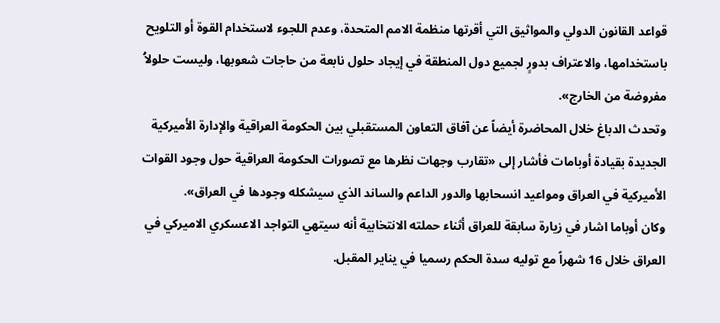قواعد القانون الدولي والمواثيق التي أقرتها منظمة الامم المتحدة، وعدم اللجوء لاستخدام القوة أو التلويح باستخدامها، والاعتراف بدورٍ لجميع دول المنطقة في إيجاد حلول نابعة من حاجات شعوبها، وليست حلولاُ مفروضة من الخارج».
وتحدث الدباغ خلال المحاضرة أيضاً عن آفاق التعاون المستقبلي بين الحكومة العراقية والإدارة الأميركية الجديدة بقيادة أوبامات فأشار إلى «تقارب وجهات نظرها مع تصورات الحكومة العراقية حول وجود القوات الأميركية في العراق ومواعيد انسحابها والدور الداعم والساند الذي سيشكله وجودها في العراق».
وكان أوباما اشار في زيارة سابقة للعراق أثناء حملته الانتخابية أنه سيتهي التواجد الاعسكري الاميركي في العراق خلال 16 شهراً مع توليه سدة الحكم رسميا في يناير المقبل.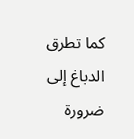كما تطرق الدباغ إلى ضرورة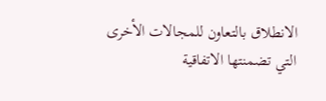الانطلاق بالتعاون للمجالات الأخرى التي تضمنتها الاتفاقية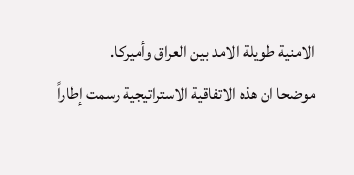الامنية طويلة الامد بين العراق وأميركا.
موضحا ان هذه الاتفاقية الاستراتيجية رسمت إطاراً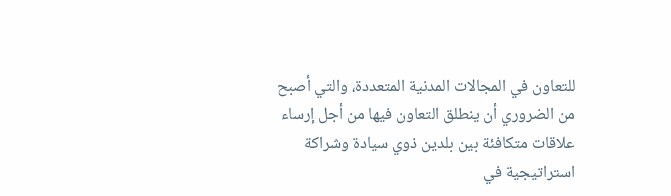للتعاون في المجالات المدنية المتعددة، والتي أصبح من الضروري أن ينطلق التعاون فيها من أجل إرساء علاقات متكافئة بين بلدين ذوي سيادة وشراكة استراتيجية في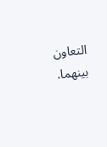التعاون بينهما.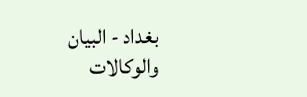بغداد - البيان والوكالات